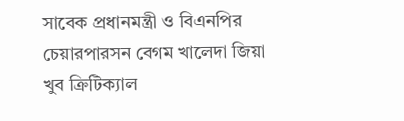সাবেক প্রধানমন্ত্রী ও বিএনপির চেয়ারপারসন বেগম খালেদা জিয়া খুব ক্রিটিক্যাল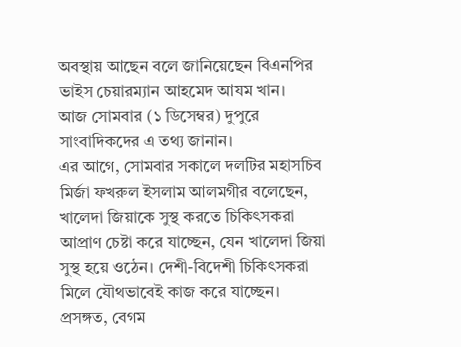অবস্থায় আছেন বলে জানিয়েছেন বিএনপির ভাইস চেয়ারম্যান আহমেদ আযম খান।
আজ সোমবার (১ ডিসেম্বর) দুপুরে সাংবাদিকদের এ তথ্য জানান।
এর আগে, সোমবার সকালে দলটির মহাসচিব মির্জা ফখরুল ইসলাম আলমগীর বলেছেন, খালেদা জিয়াকে সুস্থ করতে চিকিৎসকরা আপ্রাণ চেষ্টা করে যাচ্ছেন, যেন খালেদা জিয়া সুস্থ হয়ে ওঠেন। দেশী-বিদেশী চিকিৎসকরা মিলে যৌথভাবেই কাজ করে যাচ্ছেন।
প্রসঙ্গত, বেগম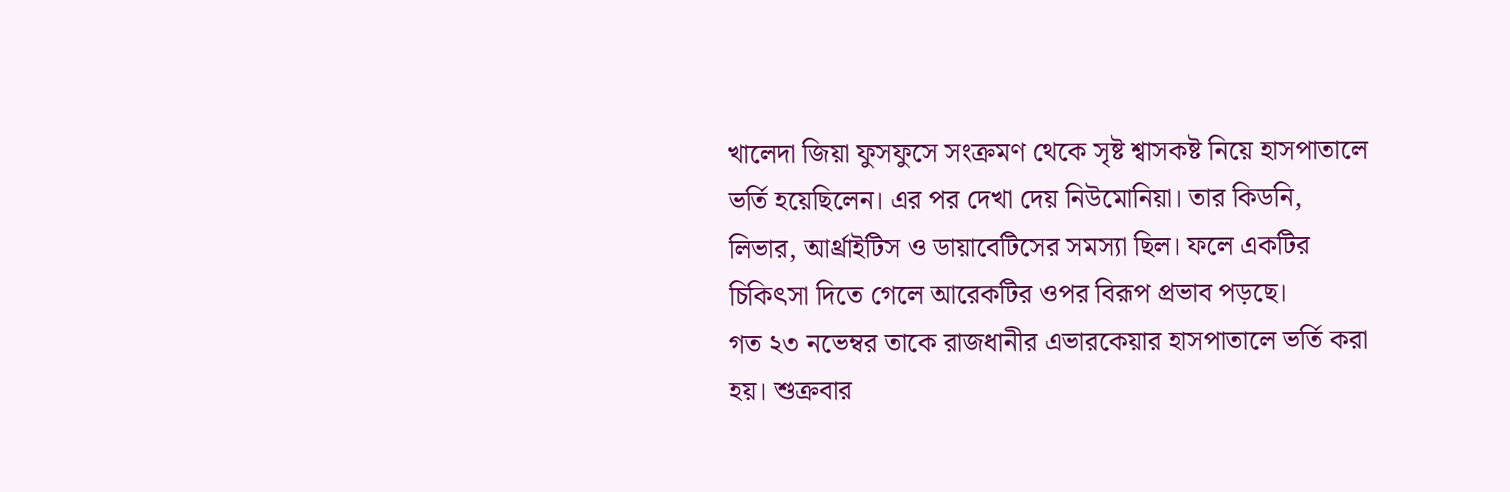খালেদা জিয়া ফুসফুসে সংক্রমণ থেকে সৃষ্ট শ্বাসকষ্ট নিয়ে হাসপাতালে ভর্তি হয়েছিলেন। এর পর দেখা দেয় নিউমোনিয়া। তার কিডনি, লিভার, আর্থ্রাইটিস ও ডায়াবেটিসের সমস্যা ছিল। ফলে একটির চিকিৎসা দিতে গেলে আরেকটির ওপর বিরূপ প্রভাব পড়ছে।
গত ২৩ নভেম্বর তাকে রাজধানীর এভারকেয়ার হাসপাতালে ভর্তি করা হয়। শুক্রবার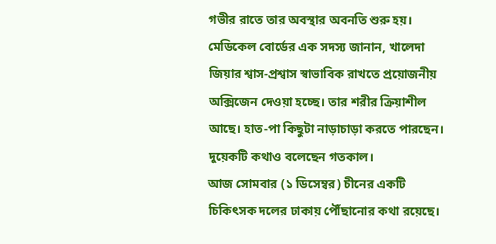গভীর রাতে তার অবস্থার অবনতি শুরু হয়। মেডিকেল বোর্ডের এক সদস্য জানান, খালেদা জিয়ার শ্বাস-প্রশ্বাস স্বাভাবিক রাখতে প্রয়োজনীয় অক্সিজেন দেওয়া হচ্ছে। তার শরীর ক্রিয়াশীল আছে। হাত-পা কিছুটা নাড়াচাড়া করতে পারছেন। দুয়েকটি কথাও বলেছেন গতকাল।
আজ সোমবার (১ ডিসেম্বর) চীনের একটি চিকিৎসক দলের ঢাকায় পৌঁছানোর কথা রয়েছে।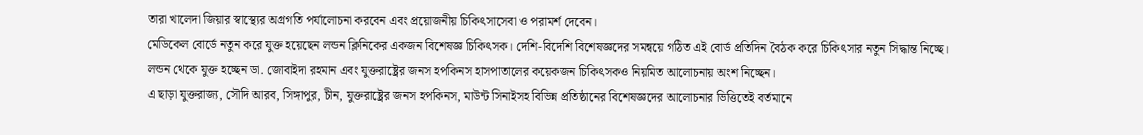তারা খালেদা জিয়ার স্বাস্থ্যের অগ্রগতি পর্যালোচনা করবেন এবং প্রয়োজনীয় চিকিৎসাসেবা ও পরামর্শ দেবেন।
মেডিকেল বোর্ডে নতুন করে যুক্ত হয়েছেন লন্ডন ক্লিনিকের একজন বিশেষজ্ঞ চিকিৎসক। দেশি-বিদেশি বিশেষজ্ঞদের সমন্বয়ে গঠিত এই বোর্ড প্রতিদিন বৈঠক করে চিকিৎসার নতুন সিদ্ধান্ত নিচ্ছে। লন্ডন থেকে যুক্ত হচ্ছেন ডা. জোবাইদা রহমান এবং যুক্তরাষ্ট্রের জনস হপকিনস হাসপাতালের কয়েকজন চিকিৎসকও নিয়মিত আলোচনায় অংশ নিচ্ছেন।
এ ছাড়া যুক্তরাজ্য, সৌদি আরব, সিঙ্গাপুর, চীন, যুক্তরাষ্ট্রের জনস হপকিনস, মাউন্ট সিনাইসহ বিভিন্ন প্রতিষ্ঠানের বিশেষজ্ঞদের আলোচনার ভিত্তিতেই বর্তমানে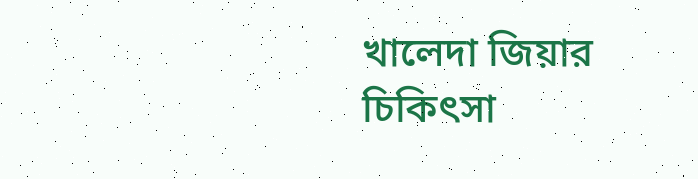খালেদা জিয়ার চিকিৎসা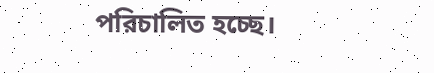পরিচালিত হচ্ছে।